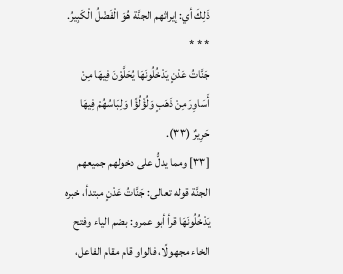ذَلِكَ أي: إيراثهم الجنَّة هُوَ الْفَضْلُ الْكَبِيرُ.
* * *
جَنَّاتُ عَدْنٍ يَدْخُلُونَهَا يُحَلَّوْنَ فِيهَا مِنْ أَسَاوِرَ مِنْ ذَهَبٍ وَلُؤْلُؤًا وَلِبَاسُهُمْ فِيهَا حَرِيرٌ (٣٣).
[٣٣] ومما يدلُّ على دخولهم جميعهم الجنَّة قوله تعالى: جَنَّاتُ عَدْنٍ مبتدأ، خبره يَدْخُلُونَهَا قرأ أبو عمرو: بضم الياء وفتح الخاء مجهولًا، فالواو قام مقام الفاعل،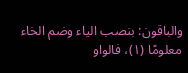والباقون: بنصب الياء وضم الخاء معلومًا (١)، فالواو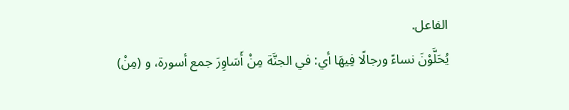الفاعل.
يُحَلَّوْنَ نساءً ورجالًا فِيهَا أي: في الجنَّة مِنْ أَسَاوِرَ جمع أسورة، و (مِنْ)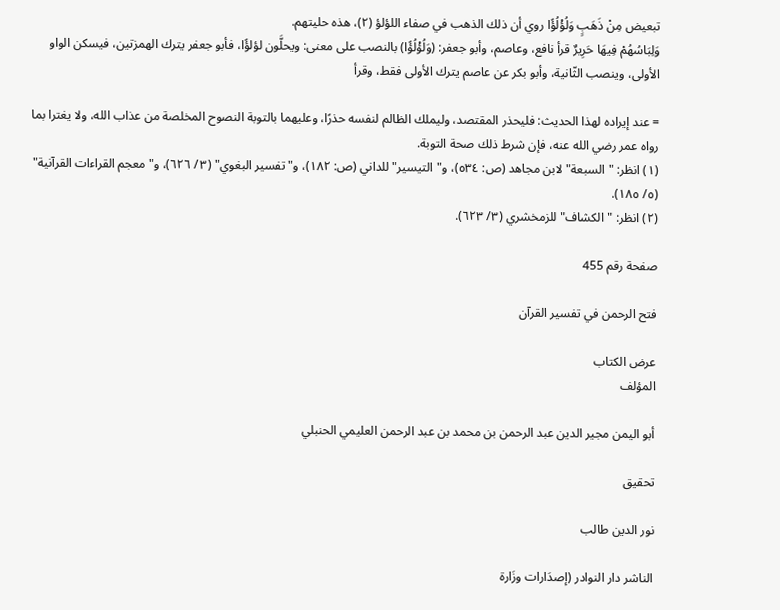تبعيض مِنْ ذَهَبٍ وَلُؤْلُؤًا روي أن ذلك الذهب في صفاء اللؤلؤ (٢)، هذه حليتهم.
وَلِبَاسُهُمْ فِيهَا حَرِيرٌ قرأ نافع، وعاصم، وأبو جعفر: (وَلُؤْلُؤًا) بالنصب على معنى: ويحلَّون لؤلؤًا، فأبو جعفر يترك الهمزتين، فيسكن الواو الأولى، وينصب الثّانية، وأبو بكر عن عاصم يترك الأولى فقط، وقرأ

= عند إيراده لهذا الحديث: فليحذر المقتصد، وليملك الظالم لنفسه حذرًا، وعليهما بالتوبة النصوح المخلصة من عذاب الله، ولا يغترا بما رواه عمر رضي الله عنه، فإن شرط ذلك صحة التوبة.
(١) انظر: "السبعة" لابن مجاهد (ص: ٥٣٤)، و"التيسير" للداني (ص: ١٨٢)، و"تفسير البغوي" (٣/ ٦٢٦)، و"معجم القراءات القرآنية" (٥/ ١٨٥).
(٢) انظر: "الكشاف" للزمخشري (٣/ ٦٢٣).

صفحة رقم 455

فتح الرحمن في تفسير القرآن

عرض الكتاب
المؤلف

أبو اليمن مجير الدين عبد الرحمن بن محمد بن عبد الرحمن العليمي الحنبلي

تحقيق

نور الدين طالب

الناشر دار النوادر (إصدَارات وزَارة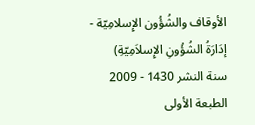الأوقاف والشُؤُون الإِسلامِيّة - إدَارَةُ الشُؤُونِ الإِسلاَمِيّةِ)
سنة النشر 1430 - 2009
الطبعة الأولى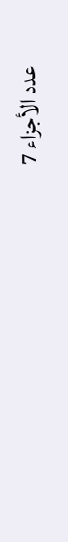عدد الأجزاء 7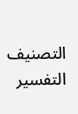التصنيف التفسير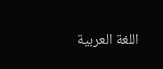اللغة العربية